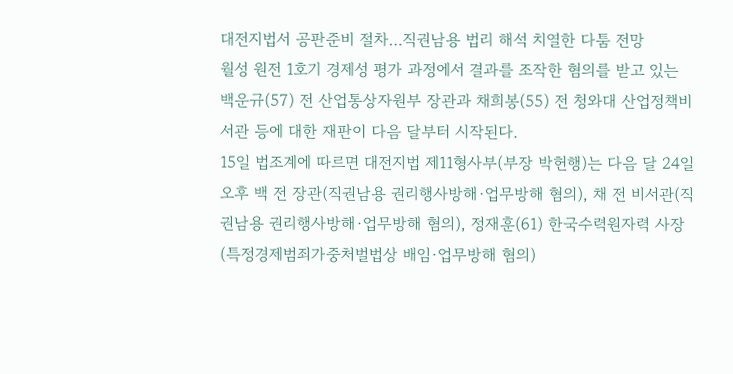대전지법서 공판준비 절차…직권남용 법리 해석 치열한 다툼 전망
월성 원전 1호기 경제성 평가 과정에서 결과를 조작한 혐의를 받고 있는 백운규(57) 전 산업통상자원부 장관과 채희봉(55) 전 청와대 산업정책비서관 등에 대한 재판이 다음 달부터 시작된다.
15일 법조계에 따르면 대전지법 제11형사부(부장 박헌행)는 다음 달 24일 오후 백 전 장관(직권남용 권리행사방해·업무방해 혐의), 채 전 비서관(직권남용 권리행사방해·업무방해 혐의), 정재훈(61) 한국수력원자력 사장(특정경제범죄가중처벌법상 배임·업무방해 혐의)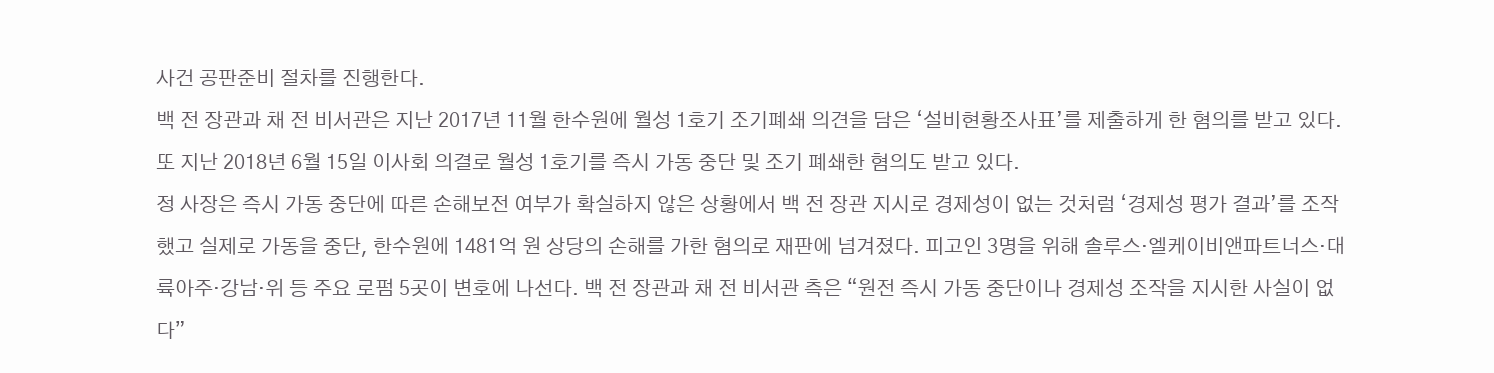사건 공판준비 절차를 진행한다.
백 전 장관과 채 전 비서관은 지난 2017년 11월 한수원에 월성 1호기 조기폐쇄 의견을 담은 ‘설비현황조사표’를 제출하게 한 혐의를 받고 있다. 또 지난 2018년 6월 15일 이사회 의결로 월성 1호기를 즉시 가동 중단 및 조기 폐쇄한 혐의도 받고 있다.
정 사장은 즉시 가동 중단에 따른 손해보전 여부가 확실하지 않은 상황에서 백 전 장관 지시로 경제성이 없는 것처럼 ‘경제성 평가 결과’를 조작했고 실제로 가동을 중단, 한수원에 1481억 원 상당의 손해를 가한 혐의로 재판에 넘겨졌다. 피고인 3명을 위해 솔루스·엘케이비앤파트너스·대륙아주·강남·위 등 주요 로펌 5곳이 변호에 나선다. 백 전 장관과 채 전 비서관 측은 “원전 즉시 가동 중단이나 경제성 조작을 지시한 사실이 없다”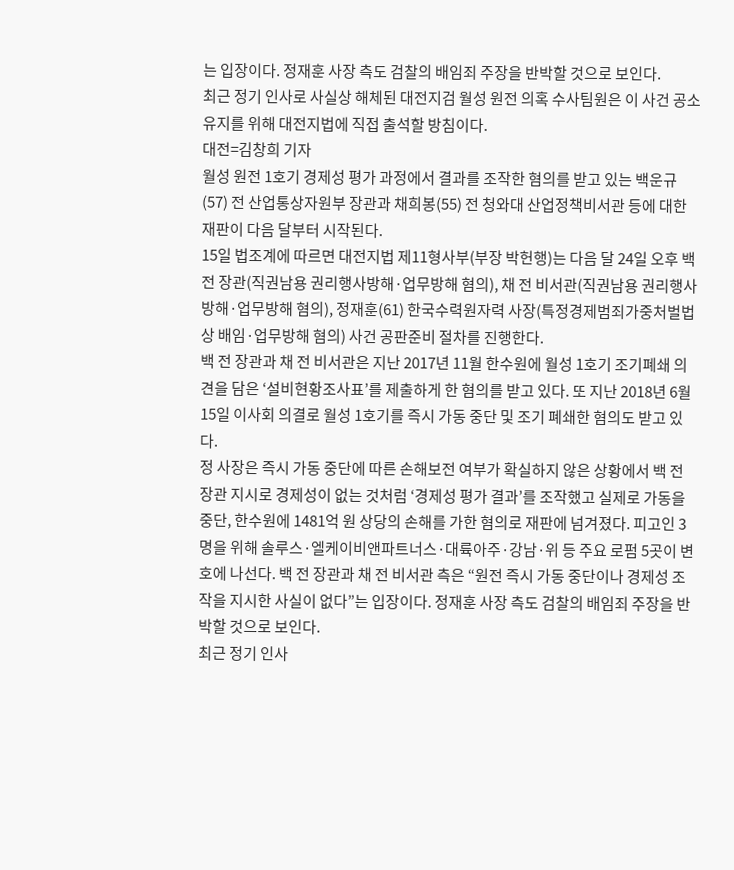는 입장이다. 정재훈 사장 측도 검찰의 배임죄 주장을 반박할 것으로 보인다.
최근 정기 인사로 사실상 해체된 대전지검 월성 원전 의혹 수사팀원은 이 사건 공소유지를 위해 대전지법에 직접 출석할 방침이다.
대전=김창희 기자
월성 원전 1호기 경제성 평가 과정에서 결과를 조작한 혐의를 받고 있는 백운규(57) 전 산업통상자원부 장관과 채희봉(55) 전 청와대 산업정책비서관 등에 대한 재판이 다음 달부터 시작된다.
15일 법조계에 따르면 대전지법 제11형사부(부장 박헌행)는 다음 달 24일 오후 백 전 장관(직권남용 권리행사방해·업무방해 혐의), 채 전 비서관(직권남용 권리행사방해·업무방해 혐의), 정재훈(61) 한국수력원자력 사장(특정경제범죄가중처벌법상 배임·업무방해 혐의) 사건 공판준비 절차를 진행한다.
백 전 장관과 채 전 비서관은 지난 2017년 11월 한수원에 월성 1호기 조기폐쇄 의견을 담은 ‘설비현황조사표’를 제출하게 한 혐의를 받고 있다. 또 지난 2018년 6월 15일 이사회 의결로 월성 1호기를 즉시 가동 중단 및 조기 폐쇄한 혐의도 받고 있다.
정 사장은 즉시 가동 중단에 따른 손해보전 여부가 확실하지 않은 상황에서 백 전 장관 지시로 경제성이 없는 것처럼 ‘경제성 평가 결과’를 조작했고 실제로 가동을 중단, 한수원에 1481억 원 상당의 손해를 가한 혐의로 재판에 넘겨졌다. 피고인 3명을 위해 솔루스·엘케이비앤파트너스·대륙아주·강남·위 등 주요 로펌 5곳이 변호에 나선다. 백 전 장관과 채 전 비서관 측은 “원전 즉시 가동 중단이나 경제성 조작을 지시한 사실이 없다”는 입장이다. 정재훈 사장 측도 검찰의 배임죄 주장을 반박할 것으로 보인다.
최근 정기 인사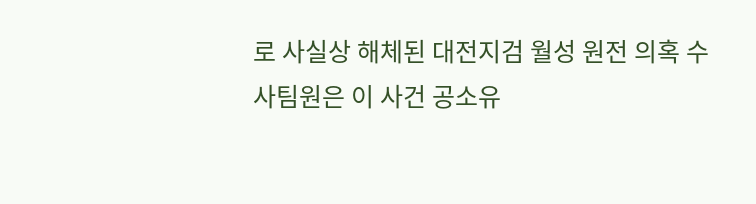로 사실상 해체된 대전지검 월성 원전 의혹 수사팀원은 이 사건 공소유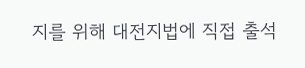지를 위해 대전지법에 직접 출석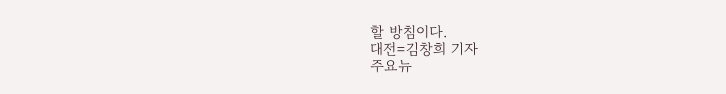할 방침이다.
대전=김창희 기자
주요뉴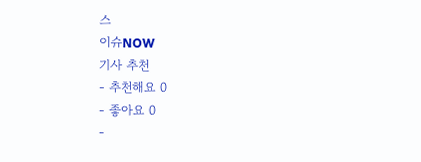스
이슈NOW
기사 추천
- 추천해요 0
- 좋아요 0
-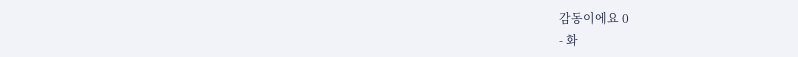감동이에요 0
- 화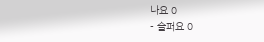나요 0
- 슬퍼요 0